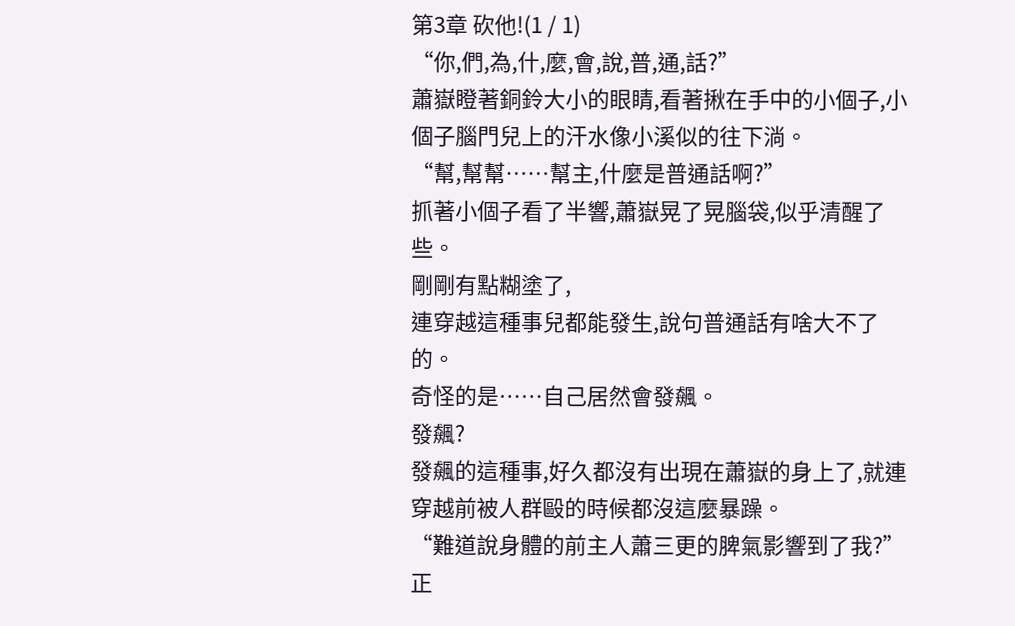第3章 砍他!(1 / 1)
“你,們,為,什,麼,會,說,普,通,話?”
蕭嶽瞪著銅鈴大小的眼睛,看著揪在手中的小個子,小個子腦門兒上的汗水像小溪似的往下淌。
“幫,幫幫……幫主,什麼是普通話啊?”
抓著小個子看了半響,蕭嶽晃了晃腦袋,似乎清醒了些。
剛剛有點糊塗了,
連穿越這種事兒都能發生,說句普通話有啥大不了的。
奇怪的是……自己居然會發飆。
發飆?
發飆的這種事,好久都沒有出現在蕭嶽的身上了,就連穿越前被人群毆的時候都沒這麼暴躁。
“難道說身體的前主人蕭三更的脾氣影響到了我?”
正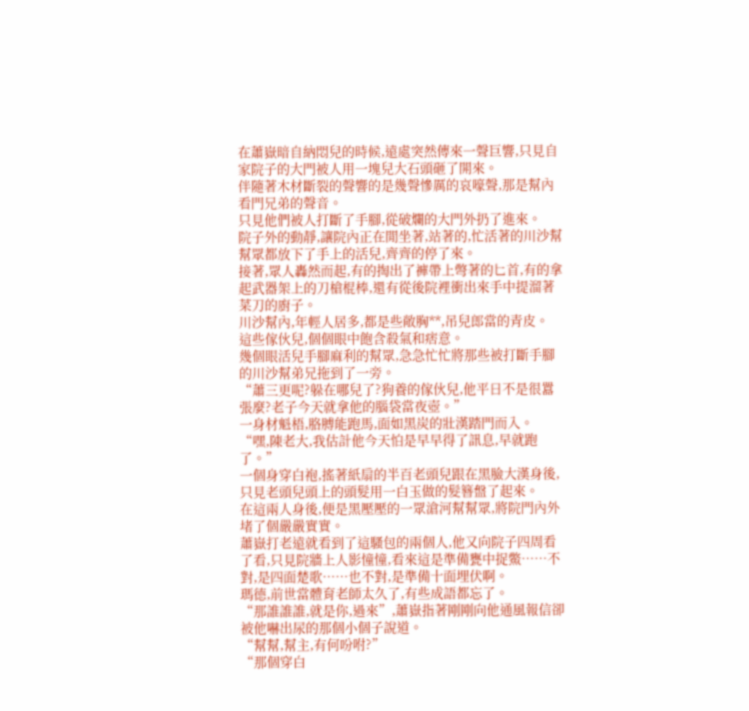在蕭嶽暗自納悶兒的時候,遠處突然傳來一聲巨響,只見自家院子的大門被人用一塊兒大石頭砸了開來。
伴隨著木材斷裂的聲響的是幾聲慘厲的哀嚎聲,那是幫內看門兄弟的聲音。
只見他們被人打斷了手腳,從破爛的大門外扔了進來。
院子外的動靜,讓院內正在閒坐著,站著的,忙活著的川沙幫幫眾都放下了手上的活兒,齊齊的停了來。
接著,眾人轟然而起,有的掏出了褲帶上彆著的匕首,有的拿起武器架上的刀槍棍棒,還有從後院裡衝出來手中提溜著菜刀的廚子。
川沙幫內,年輕人居多,都是些敞胸**,吊兒郎當的青皮。
這些傢伙兒,個個眼中飽含殺氣和痞意。
幾個眼活兒手腳麻利的幫眾,急急忙忙將那些被打斷手腳的川沙幫弟兄拖到了一旁。
“蕭三更呢?躲在哪兒了?狗養的傢伙兒,他平日不是很囂張麼?老子今天就拿他的腦袋當夜壺。”
一身材魁梧,胳膊能跑馬,面如黑炭的壯漢踏門而入。
“嘿,陳老大,我估計他今天怕是早早得了訊息,早就跑了。”
一個身穿白袍,搖著紙扇的半百老頭兒跟在黑臉大漢身後,只見老頭兒頭上的頭髮用一白玉做的髮簪盤了起來。
在這兩人身後,便是黑壓壓的一眾滄河幫幫眾,將院門內外堵了個嚴嚴實實。
蕭嶽打老遠就看到了這騷包的兩個人,他又向院子四周看了看,只見院牆上人影憧憧,看來這是準備甕中捉鱉……不對,是四面楚歌……也不對,是準備十面埋伏啊。
瑪德,前世當體育老師太久了,有些成語都忘了。
“那誰誰誰,就是你,過來”,蕭嶽指著剛剛向他通風報信卻被他嚇出尿的那個小個子說道。
“幫幫,幫主,有何吩咐?”
“那個穿白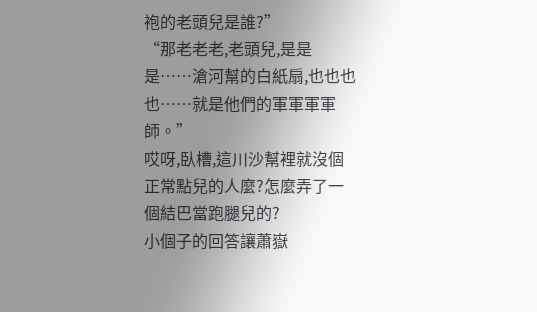袍的老頭兒是誰?”
“那老老老,老頭兒,是是是……滄河幫的白紙扇,也也也也……就是他們的軍軍軍軍師。”
哎呀,臥槽,這川沙幫裡就沒個正常點兒的人麼?怎麼弄了一個結巴當跑腿兒的?
小個子的回答讓蕭嶽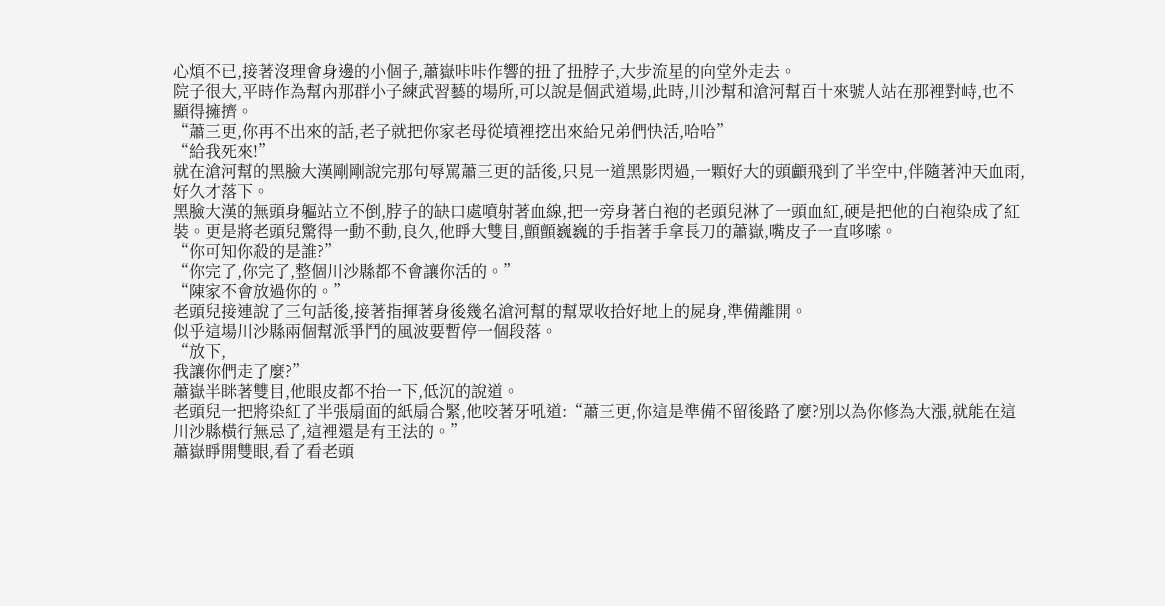心煩不已,接著沒理會身邊的小個子,蕭嶽咔咔作響的扭了扭脖子,大步流星的向堂外走去。
院子很大,平時作為幫內那群小子練武習藝的場所,可以說是個武道場,此時,川沙幫和滄河幫百十來號人站在那裡對峙,也不顯得擁擠。
“蕭三更,你再不出來的話,老子就把你家老母從墳裡挖出來給兄弟們快活,哈哈”
“給我死來!”
就在滄河幫的黑臉大漢剛剛說完那句辱罵蕭三更的話後,只見一道黑影閃過,一顆好大的頭顱飛到了半空中,伴隨著沖天血雨,好久才落下。
黑臉大漢的無頭身軀站立不倒,脖子的缺口處噴射著血線,把一旁身著白袍的老頭兒淋了一頭血紅,硬是把他的白袍染成了紅裝。更是將老頭兒驚得一動不動,良久,他睜大雙目,顫顫巍巍的手指著手拿長刀的蕭嶽,嘴皮子一直哆嗦。
“你可知你殺的是誰?”
“你完了,你完了,整個川沙縣都不會讓你活的。”
“陳家不會放過你的。”
老頭兒接連說了三句話後,接著指揮著身後幾名滄河幫的幫眾收拾好地上的屍身,準備離開。
似乎這場川沙縣兩個幫派爭鬥的風波要暫停一個段落。
“放下,
我讓你們走了麼?”
蕭嶽半眯著雙目,他眼皮都不抬一下,低沉的說道。
老頭兒一把將染紅了半張扇面的紙扇合緊,他咬著牙吼道:“蕭三更,你這是準備不留後路了麼?別以為你修為大漲,就能在這川沙縣橫行無忌了,這裡還是有王法的。”
蕭嶽睜開雙眼,看了看老頭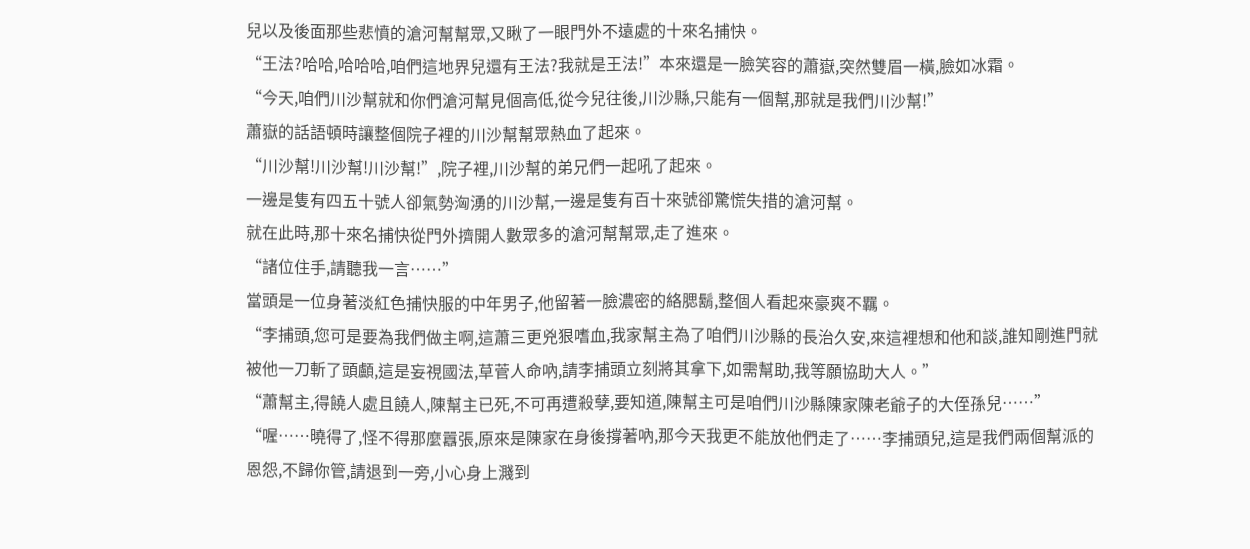兒以及後面那些悲憤的滄河幫幫眾,又瞅了一眼門外不遠處的十來名捕快。
“王法?哈哈,哈哈哈,咱們這地界兒還有王法?我就是王法!”本來還是一臉笑容的蕭嶽,突然雙眉一橫,臉如冰霜。
“今天,咱們川沙幫就和你們滄河幫見個高低,從今兒往後,川沙縣,只能有一個幫,那就是我們川沙幫!”
蕭嶽的話語頓時讓整個院子裡的川沙幫幫眾熱血了起來。
“川沙幫!川沙幫!川沙幫!”,院子裡,川沙幫的弟兄們一起吼了起來。
一邊是隻有四五十號人卻氣勢洶湧的川沙幫,一邊是隻有百十來號卻驚慌失措的滄河幫。
就在此時,那十來名捕快從門外擠開人數眾多的滄河幫幫眾,走了進來。
“諸位住手,請聽我一言……”
當頭是一位身著淡紅色捕快服的中年男子,他留著一臉濃密的絡腮鬍,整個人看起來豪爽不羈。
“李捕頭,您可是要為我們做主啊,這蕭三更兇狠嗜血,我家幫主為了咱們川沙縣的長治久安,來這裡想和他和談,誰知剛進門就被他一刀斬了頭顱,這是妄視國法,草菅人命吶,請李捕頭立刻將其拿下,如需幫助,我等願協助大人。”
“蕭幫主,得饒人處且饒人,陳幫主已死,不可再遭殺孽,要知道,陳幫主可是咱們川沙縣陳家陳老爺子的大侄孫兒……”
“喔……曉得了,怪不得那麼囂張,原來是陳家在身後撐著吶,那今天我更不能放他們走了……李捕頭兒,這是我們兩個幫派的恩怨,不歸你管,請退到一旁,小心身上濺到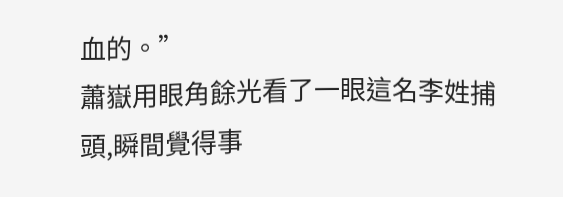血的。”
蕭嶽用眼角餘光看了一眼這名李姓捕頭,瞬間覺得事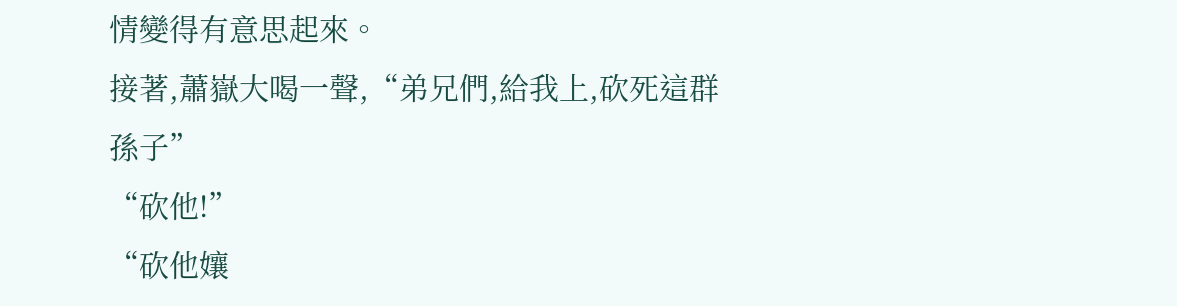情變得有意思起來。
接著,蕭嶽大喝一聲,“弟兄們,給我上,砍死這群孫子”
“砍他!”
“砍他孃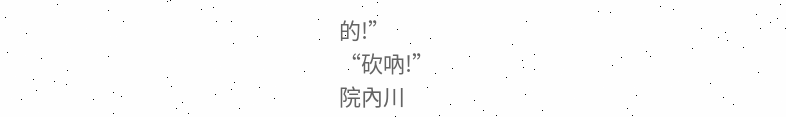的!”
“砍吶!”
院內川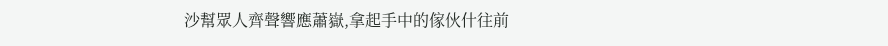沙幫眾人齊聲響應蕭嶽,拿起手中的傢伙什往前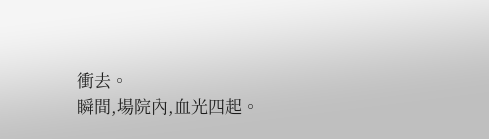衝去。
瞬間,場院內,血光四起。